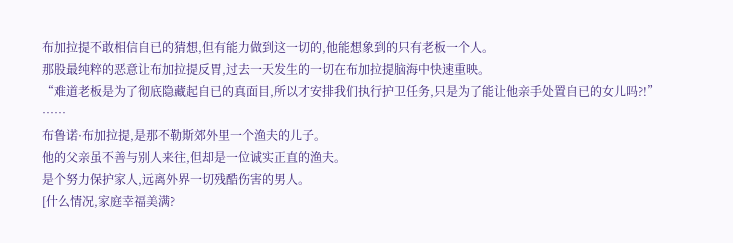布加拉提不敢相信自已的猜想,但有能力做到这一切的,他能想象到的只有老板一个人。
那股最纯粹的恶意让布加拉提反胃,过去一天发生的一切在布加拉提脑海中快速重映。
“难道老板是为了彻底隐藏起自已的真面目,所以才安排我们执行护卫任务,只是为了能让他亲手处置自已的女儿吗?!”
……
布鲁诺·布加拉提,是那不勒斯郊外里一个渔夫的儿子。
他的父亲虽不善与别人来往,但却是一位诚实正直的渔夫。
是个努力保护家人,远离外界一切残酷伤害的男人。
[什么情况,家庭幸福美满?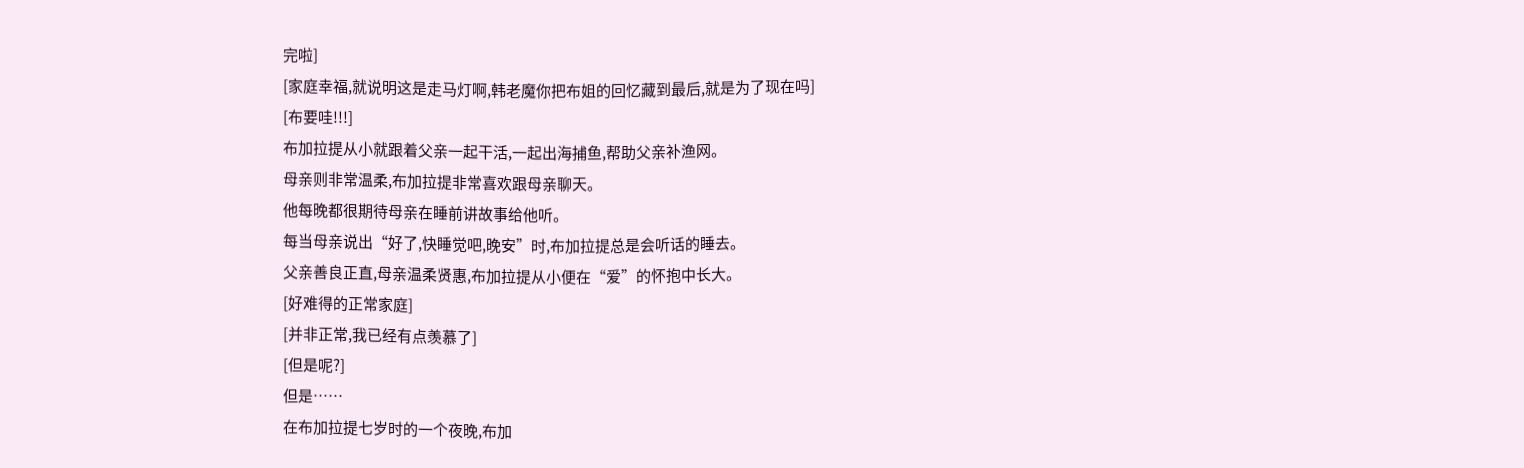完啦]
[家庭幸福,就说明这是走马灯啊,韩老魔你把布姐的回忆藏到最后,就是为了现在吗]
[布要哇!!!]
布加拉提从小就跟着父亲一起干活,一起出海捕鱼,帮助父亲补渔网。
母亲则非常温柔,布加拉提非常喜欢跟母亲聊天。
他每晚都很期待母亲在睡前讲故事给他听。
每当母亲说出“好了,快睡觉吧,晚安”时,布加拉提总是会听话的睡去。
父亲善良正直,母亲温柔贤惠,布加拉提从小便在“爱”的怀抱中长大。
[好难得的正常家庭]
[并非正常,我已经有点羡慕了]
[但是呢?]
但是……
在布加拉提七岁时的一个夜晚,布加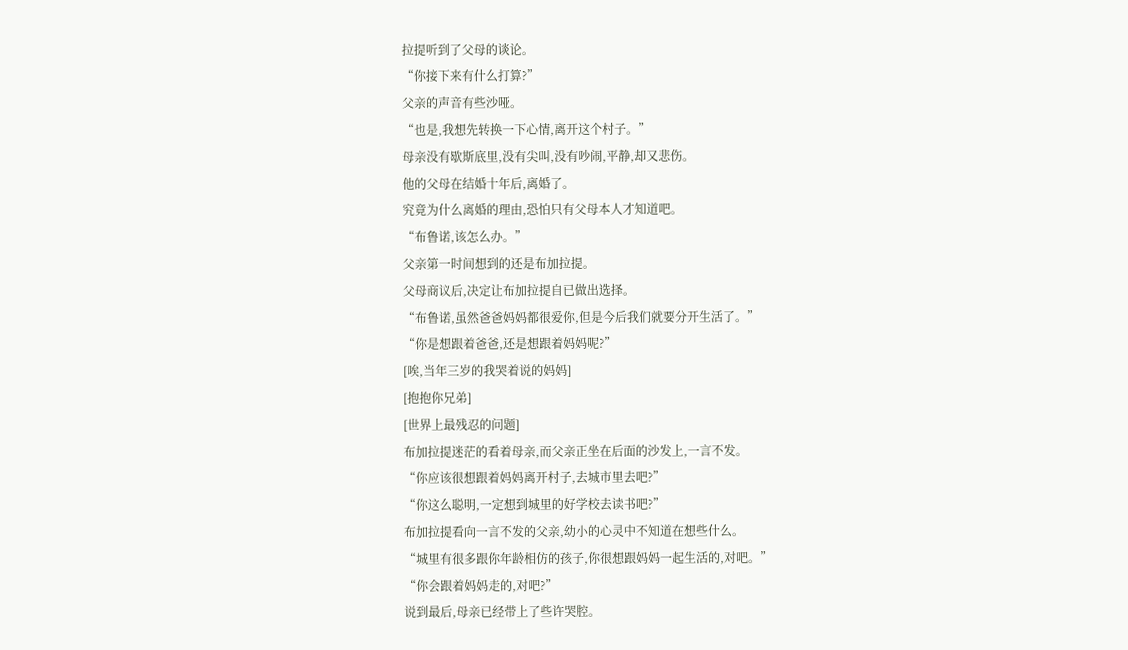拉提听到了父母的谈论。
“你接下来有什么打算?”
父亲的声音有些沙哑。
“也是,我想先转换一下心情,离开这个村子。”
母亲没有歇斯底里,没有尖叫,没有吵闹,平静,却又悲伤。
他的父母在结婚十年后,离婚了。
究竟为什么离婚的理由,恐怕只有父母本人才知道吧。
“布鲁诺,该怎么办。”
父亲第一时间想到的还是布加拉提。
父母商议后,决定让布加拉提自已做出选择。
“布鲁诺,虽然爸爸妈妈都很爱你,但是今后我们就要分开生活了。”
“你是想跟着爸爸,还是想跟着妈妈呢?”
[唉,当年三岁的我哭着说的妈妈]
[抱抱你兄弟]
[世界上最残忍的问题]
布加拉提迷茫的看着母亲,而父亲正坐在后面的沙发上,一言不发。
“你应该很想跟着妈妈离开村子,去城市里去吧?”
“你这么聪明,一定想到城里的好学校去读书吧?”
布加拉提看向一言不发的父亲,幼小的心灵中不知道在想些什么。
“城里有很多跟你年龄相仿的孩子,你很想跟妈妈一起生活的,对吧。”
“你会跟着妈妈走的,对吧?”
说到最后,母亲已经带上了些许哭腔。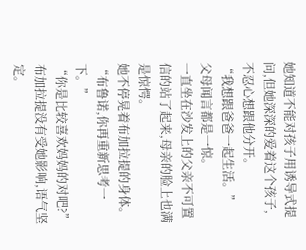她知道不能对孩子用诱导式提问,但她深深的爱着这个孩子,不忍心想跟他分开。
“我想跟爸爸一起生活。”
父母闻言都是一惊。
一直坐在沙发上的父亲不可置信的站了起来,母亲的脸上也满是惊愕。
她不停晃着布加拉提的身体。
“布鲁诺,你再重新思考一下。”
“你是比较喜欢妈妈的对吧?”
布加拉提没有受她影响,语气坚定。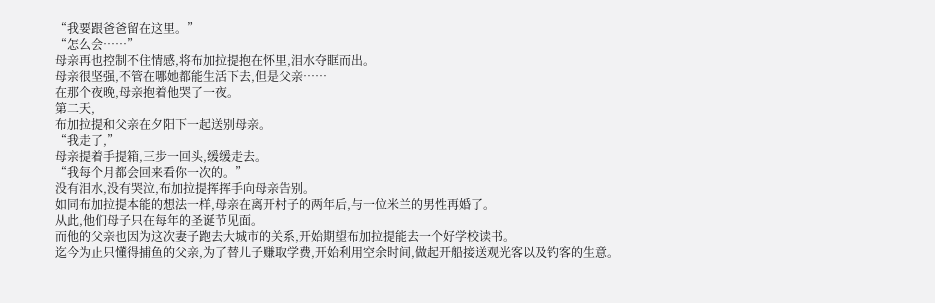“我要跟爸爸留在这里。”
“怎么会……”
母亲再也控制不住情感,将布加拉提抱在怀里,泪水夺眶而出。
母亲很坚强,不管在哪她都能生活下去,但是父亲……
在那个夜晚,母亲抱着他哭了一夜。
第二天,
布加拉提和父亲在夕阳下一起送别母亲。
“我走了,”
母亲提着手提箱,三步一回头,缓缓走去。
“我每个月都会回来看你一次的。”
没有泪水,没有哭泣,布加拉提挥挥手向母亲告别。
如同布加拉提本能的想法一样,母亲在离开村子的两年后,与一位米兰的男性再婚了。
从此,他们母子只在每年的圣诞节见面。
而他的父亲也因为这次妻子跑去大城市的关系,开始期望布加拉提能去一个好学校读书。
迄今为止只懂得捕鱼的父亲,为了替儿子赚取学费,开始利用空余时间,做起开船接送观光客以及钓客的生意。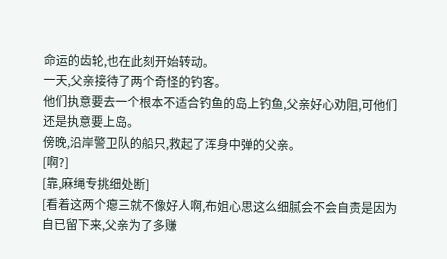命运的齿轮,也在此刻开始转动。
一天,父亲接待了两个奇怪的钓客。
他们执意要去一个根本不适合钓鱼的岛上钓鱼,父亲好心劝阻,可他们还是执意要上岛。
傍晚,沿岸警卫队的船只,救起了浑身中弹的父亲。
[啊?]
[靠,麻绳专挑细处断]
[看着这两个瘪三就不像好人啊,布姐心思这么细腻会不会自责是因为自已留下来,父亲为了多赚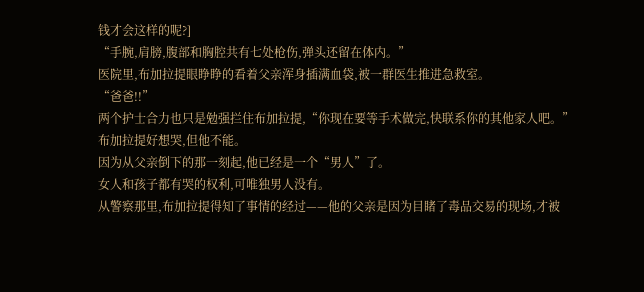钱才会这样的呢?]
“手腕,肩膀,腹部和胸腔共有七处枪伤,弹头还留在体内。”
医院里,布加拉提眼睁睁的看着父亲浑身插满血袋,被一群医生推进急救室。
“爸爸!!”
两个护士合力也只是勉强拦住布加拉提,“你现在要等手术做完,快联系你的其他家人吧。”
布加拉提好想哭,但他不能。
因为从父亲倒下的那一刻起,他已经是一个“男人”了。
女人和孩子都有哭的权利,可唯独男人没有。
从警察那里,布加拉提得知了事情的经过——他的父亲是因为目睹了毒品交易的现场,才被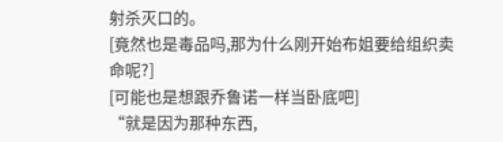射杀灭口的。
[竟然也是毒品吗,那为什么刚开始布姐要给组织卖命呢?]
[可能也是想跟乔鲁诺一样当卧底吧]
“就是因为那种东西,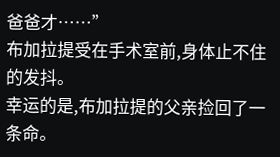爸爸才……”
布加拉提受在手术室前,身体止不住的发抖。
幸运的是,布加拉提的父亲捡回了一条命。